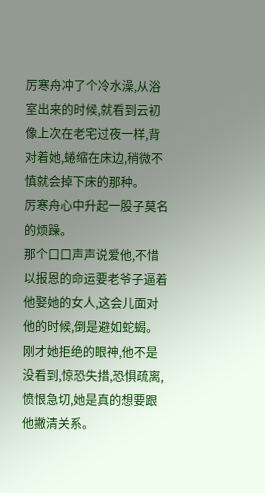厉寒舟冲了个冷水澡,从浴室出来的时候,就看到云初像上次在老宅过夜一样,背对着她,蜷缩在床边,稍微不慎就会掉下床的那种。
厉寒舟心中升起一股子莫名的烦躁。
那个口口声声说爱他,不惜以报恩的命运要老爷子逼着他娶她的女人,这会儿面对他的时候,倒是避如蛇蝎。
刚才她拒绝的眼神,他不是没看到,惊恐失措,恐惧疏离,愤恨急切,她是真的想要跟他撇清关系。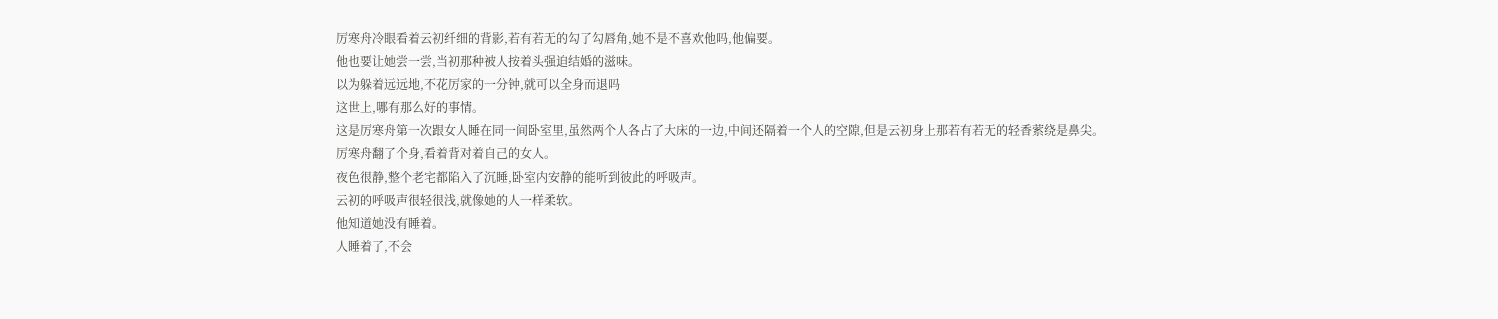厉寒舟冷眼看着云初纤细的背影,若有若无的勾了勾唇角,她不是不喜欢他吗,他偏要。
他也要让她尝一尝,当初那种被人按着头强迫结婚的滋味。
以为躲着远远地,不花厉家的一分钟,就可以全身而退吗
这世上,哪有那么好的事情。
这是厉寒舟第一次跟女人睡在同一间卧室里,虽然两个人各占了大床的一边,中间还隔着一个人的空隙,但是云初身上那若有若无的轻香萦绕是鼻尖。
厉寒舟翻了个身,看着背对着自己的女人。
夜色很静,整个老宅都陷入了沉睡,卧室内安静的能听到彼此的呼吸声。
云初的呼吸声很轻很浅,就像她的人一样柔软。
他知道她没有睡着。
人睡着了,不会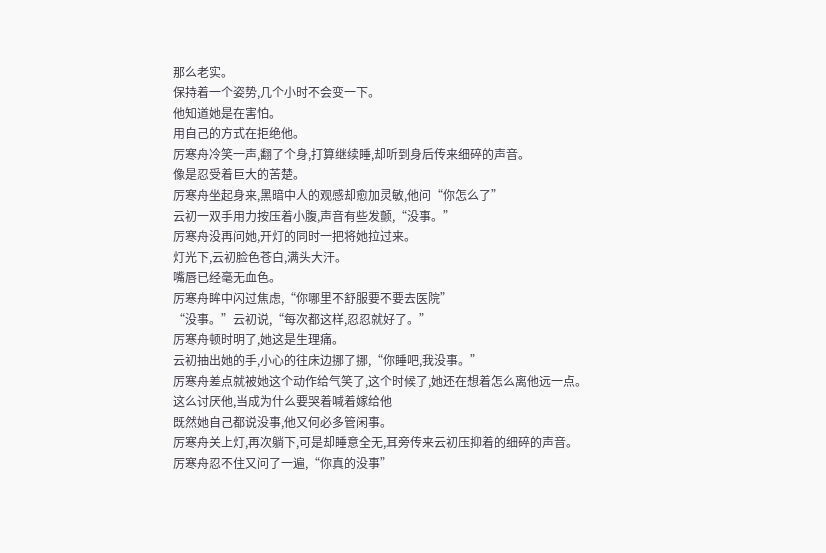那么老实。
保持着一个姿势,几个小时不会变一下。
他知道她是在害怕。
用自己的方式在拒绝他。
厉寒舟冷笑一声,翻了个身,打算继续睡,却听到身后传来细碎的声音。
像是忍受着巨大的苦楚。
厉寒舟坐起身来,黑暗中人的观感却愈加灵敏,他问“你怎么了”
云初一双手用力按压着小腹,声音有些发颤,“没事。”
厉寒舟没再问她,开灯的同时一把将她拉过来。
灯光下,云初脸色苍白,满头大汗。
嘴唇已经毫无血色。
厉寒舟眸中闪过焦虑,“你哪里不舒服要不要去医院”
“没事。”云初说,“每次都这样,忍忍就好了。”
厉寒舟顿时明了,她这是生理痛。
云初抽出她的手,小心的往床边挪了挪,“你睡吧,我没事。”
厉寒舟差点就被她这个动作给气笑了,这个时候了,她还在想着怎么离他远一点。
这么讨厌他,当成为什么要哭着喊着嫁给他
既然她自己都说没事,他又何必多管闲事。
厉寒舟关上灯,再次躺下,可是却睡意全无,耳旁传来云初压抑着的细碎的声音。
厉寒舟忍不住又问了一遍,“你真的没事”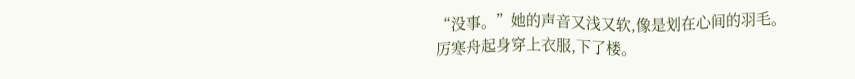“没事。”她的声音又浅又软,像是划在心间的羽毛。
厉寒舟起身穿上衣服,下了楼。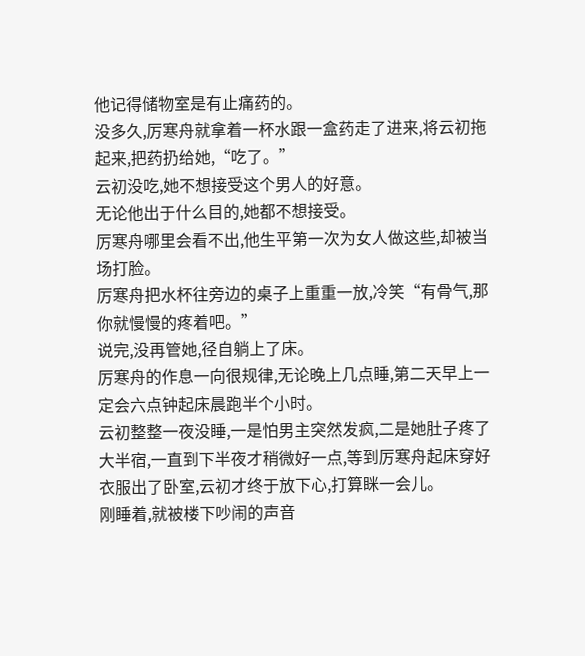他记得储物室是有止痛药的。
没多久,厉寒舟就拿着一杯水跟一盒药走了进来,将云初拖起来,把药扔给她,“吃了。”
云初没吃,她不想接受这个男人的好意。
无论他出于什么目的,她都不想接受。
厉寒舟哪里会看不出,他生平第一次为女人做这些,却被当场打脸。
厉寒舟把水杯往旁边的桌子上重重一放,冷笑“有骨气,那你就慢慢的疼着吧。”
说完,没再管她,径自躺上了床。
厉寒舟的作息一向很规律,无论晚上几点睡,第二天早上一定会六点钟起床晨跑半个小时。
云初整整一夜没睡,一是怕男主突然发疯,二是她肚子疼了大半宿,一直到下半夜才稍微好一点,等到厉寒舟起床穿好衣服出了卧室,云初才终于放下心,打算眯一会儿。
刚睡着,就被楼下吵闹的声音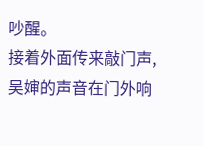吵醒。
接着外面传来敲门声,吴婶的声音在门外响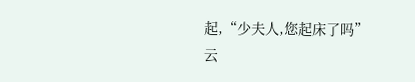起,“少夫人,您起床了吗”
云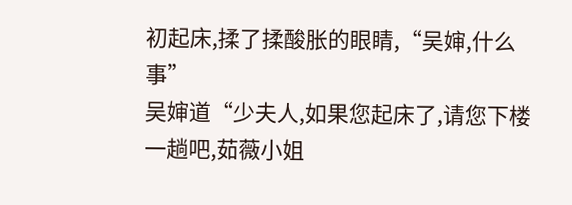初起床,揉了揉酸胀的眼睛,“吴婶,什么事”
吴婶道“少夫人,如果您起床了,请您下楼一趟吧,茹薇小姐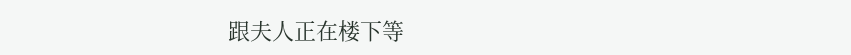跟夫人正在楼下等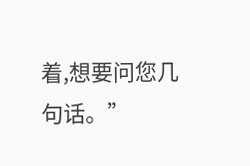着,想要问您几句话。”